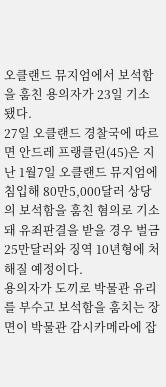오클랜드 뮤지엄에서 보석함을 훔친 용의자가 23일 기소됐다.
27일 오클랜드 경찰국에 따르면 안드레 프랭클린(45)은 지난 1월7일 오클랜드 뮤지엄에 침입해 80만5,000달러 상당의 보석함을 훔친 혐의로 기소돼 유죄판결을 받을 경우 벌금 25만달러와 징역 10년형에 처해질 예정이다.
용의자가 도끼로 박물관 유리를 부수고 보석함을 훔치는 장면이 박물관 감시카메라에 잡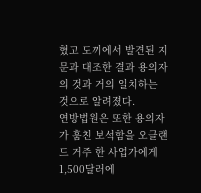혔고 도끼에서 발견된 지문과 대조한 결과 용의자의 것과 거의 일치하는 것으로 알려졌다.
연방법원은 또한 용의자가 훔친 보석함을 오클랜드 거주 한 사업가에게 1,500달러에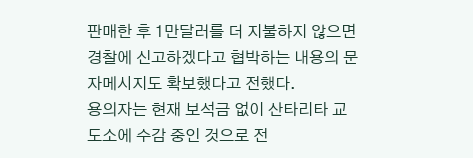판매한 후 1만달러를 더 지불하지 않으면 경찰에 신고하겠다고 협박하는 내용의 문자메시지도 확보했다고 전했다.
용의자는 현재 보석금 없이 산타리타 교도소에 수감 중인 것으로 전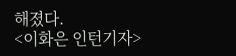해졌다.
<이화은 인턴기자>